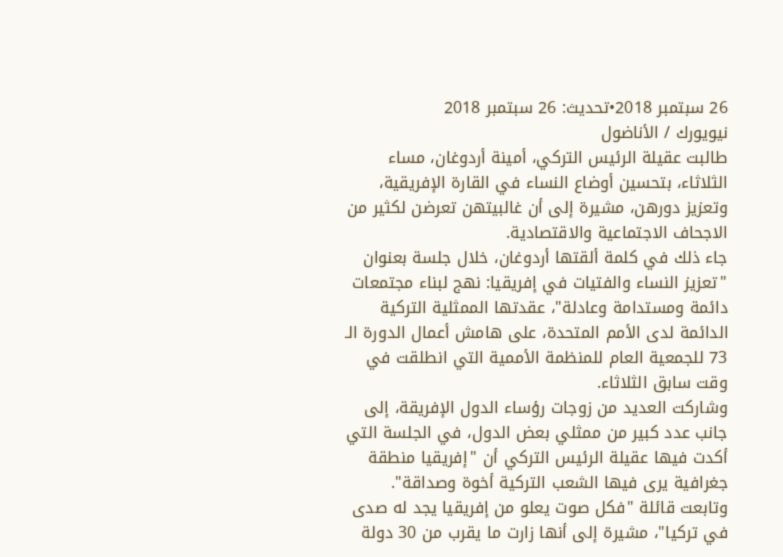26 سبتمبر 2018•تحديث: 26 سبتمبر 2018
نيويورك / الأناضول
طالبت عقيلة الرئيس التركي، أمينة أردوغان، مساء الثلاثاء، بتحسين أوضاع النساء في القارة الإفريقية، وتعزيز دورهن، مشيرة إلى أن غالبيتهن تعرضن لكثير من الاجحاف الاجتماعية والاقتصادية.
جاء ذلك في كلمة ألقتها أردوغان، خلال جلسة بعنوان "تعزيز النساء والفتيات في إفريقيا: نهج لبناء مجتمعات دائمة ومستدامة وعادلة"، عقدتها الممثلية التركية الدائمة لدى الأمم المتحدة، على هامش أعمال الدورة الـ 73 للجمعية العام للمنظمة الأممية التي انطلقت في وقت سابق الثلاثاء.
وشاركت العديد من زوجات رؤساء الدول الإفريقة، إلى جانب عدد كبير من ممثلي بعض الدول، في الجلسة التي أكدت فيها عقيلة الرئيس التركي أن "إفريقيا منطقة جغرافية يرى فيها الشعب التركية أخوة وصداقة".
وتابعت قائلة "فكل صوت يعلو من إفريقيا يجد له صدى في تركيا"، مشيرة إلى أنها زارت ما يقرب من 30 دولة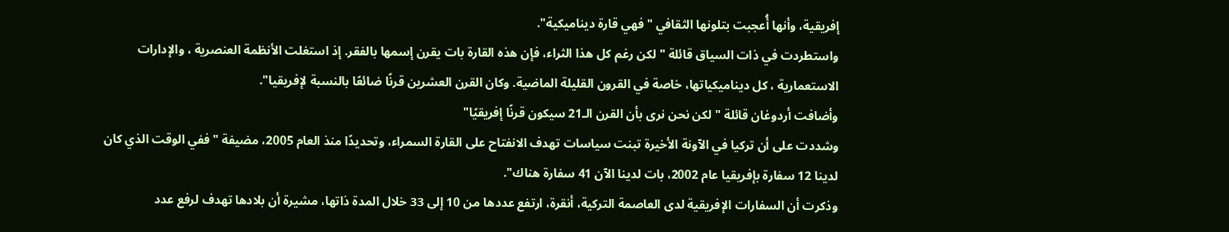إفريقية، وأنها أُعجبت بتلونها الثقافي "فهي قارة ديناميكية".
واستطردت في ذات السياق قائلة "لكن رغم كل هذا الثراء، فإن هذه القارة بات يقرن إسمها بالفقر. إذ استغلت الأنظمة العنصرية ، والإدارات الاستعمارية ، كل ديناميكياتها، خاصة في القرون القليلة الماضية. وكان القرن العشرين قرنًا ضائعًا بالنسبة لإفريقيا".
وأضافت أردوغان قائلة "لكن نحن نرى بأن القرن الـ21 سيكون قرنًا إفريقيًا"
وشددت على أن تركيا في الآونة الأخيرة تبنت سياسات تهدف الانفتاح على القارة السمراء، وتحديدًا منذ العام 2005، مضيفة "ففي الوقت الذي كان لدينا 12 سفارة بإفريقيا عام 2002، بات لدينا الآن 41 سفارة هناك".
وذكرت أن السفارات الإفريقية لدى العاصمة التركية، أنقرة، ارتفع عددها من 10 إلى 33 خلال المدة ذاتها، مشيرة أن بلادها تهدف لرفع عدد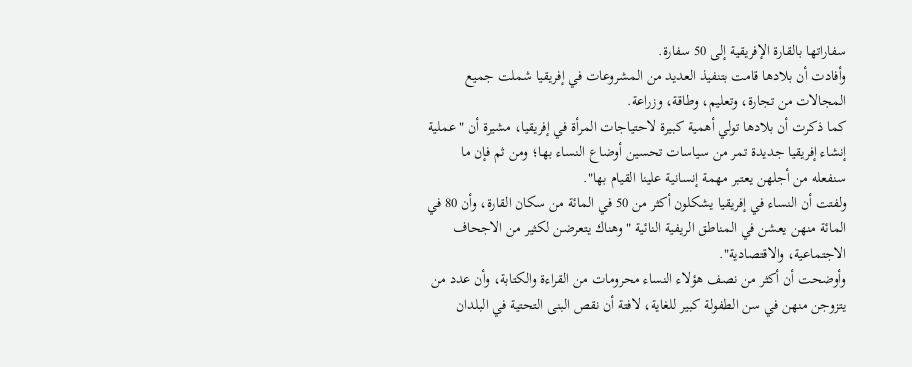سفاراتها بالقارة الإفريقية إلى 50 سفارة.
وأفادت أن بلادها قامت بتنفيذ العديد من المشروعات في إفريقيا شملت جميع المجالات من تجارة، وتعليم، وطاقة، وزراعة.
كما ذكرت أن بلادها تولي أهمية كبيرة لاحتياجات المرأة في إفريقيا، مشيرة أن "عملية إنشاء إفريقيا جديدة تمر من سياسات تحسين أوضاع النساء بها؛ ومن ثم فإن ما سنفعله من أجلهن يعتبر مهمة إنسانية علينا القيام بها".
ولفتت أن النساء في إفريقيا يشكلون أكثر من 50 في المائة من سكان القارة، وأن 80 في المائة منهن يعشن في المناطق الريفية النائية "وهناك يتعرضن لكثير من الاجحاف الاجتماعية، والاقتصادية".
وأوضحت أن أكثر من نصف هؤلاء النساء محرومات من القراءة والكتابة، وأن عدد من يتزوجن منهن في سن الطفولة كبير للغاية، لافتة أن نقص البنى التحتية في البلدان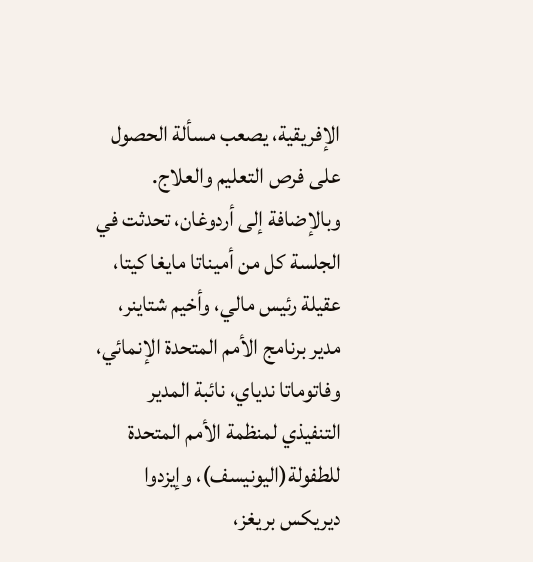الإفريقية، يصعب مسألة الحصول على فرص التعليم والعلاج.
وبالإضافة إلى أردوغان، تحدثت في الجلسة كل من أميناتا مايغا كيتا، عقيلة رئيس مالي، وأخيم شتاينر، مدير برنامج الأمم المتحدة الإنمائي، وفاتوماتا ندياي، نائبة المدير التنفيذي لمنظمة الأمم المتحدة للطفولة(اليونيسف)، وإيزدوا ديريكس بريغز،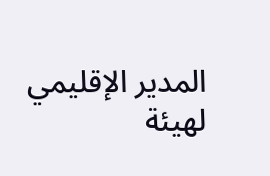المدير الإقليمي لهيئة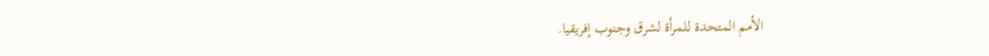الأمم المتحدة للمرأة لشرق وجنوب إفريقيا.